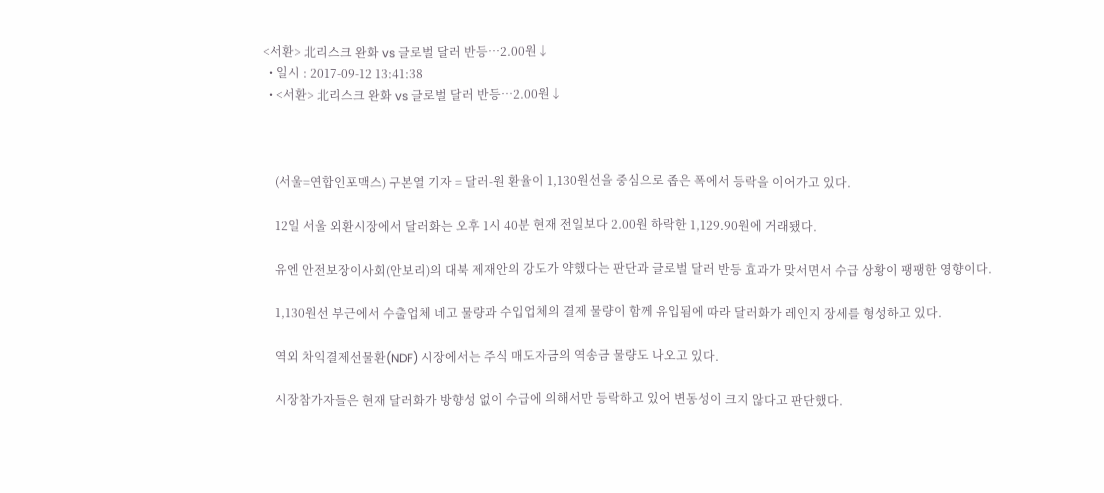<서환> 北리스크 완화 vs 글로벌 달러 반등…2.00원↓
  • 일시 : 2017-09-12 13:41:38
  • <서환> 北리스크 완화 vs 글로벌 달러 반등…2.00원↓



    (서울=연합인포맥스) 구본열 기자 = 달러-원 환율이 1,130원선을 중심으로 좁은 폭에서 등락을 이어가고 있다.

    12일 서울 외환시장에서 달러화는 오후 1시 40분 현재 전일보다 2.00원 하락한 1,129.90원에 거래됐다.

    유엔 안전보장이사회(안보리)의 대북 제재안의 강도가 약했다는 판단과 글로벌 달러 반등 효과가 맞서면서 수급 상황이 팽팽한 영향이다.

    1,130원선 부근에서 수출업체 네고 물량과 수입업체의 결제 물량이 함께 유입됨에 따라 달러화가 레인지 장세를 형성하고 있다.

    역외 차익결제선물환(NDF) 시장에서는 주식 매도자금의 역송금 물량도 나오고 있다.

    시장참가자들은 현재 달러화가 방향성 없이 수급에 의해서만 등락하고 있어 변동성이 크지 않다고 판단했다.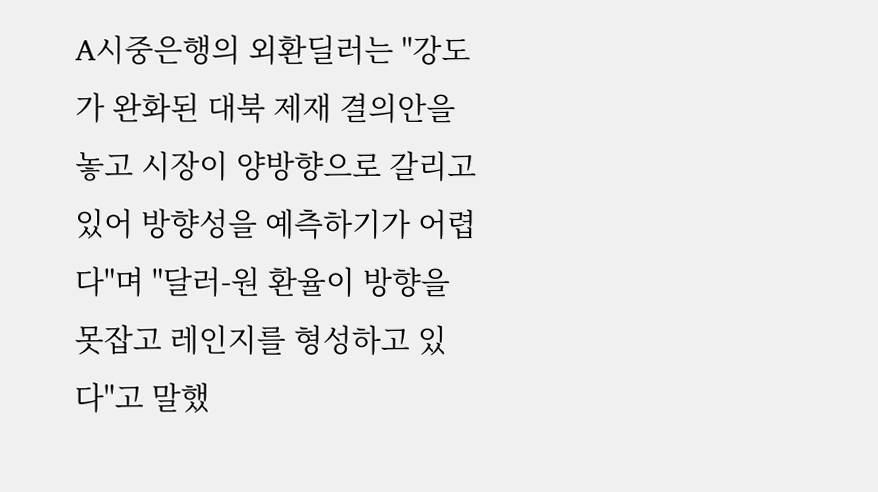A시중은행의 외환딜러는 "강도가 완화된 대북 제재 결의안을 놓고 시장이 양방향으로 갈리고 있어 방향성을 예측하기가 어렵다"며 "달러-원 환율이 방향을 못잡고 레인지를 형성하고 있다"고 말했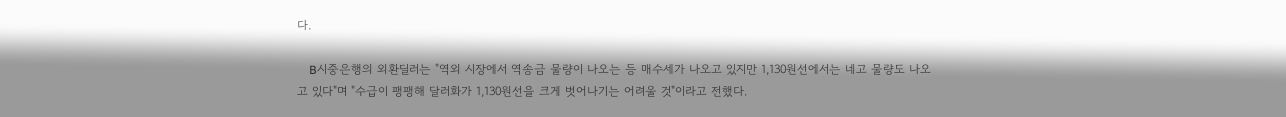다.

    B시중은행의 외환딜러는 "역외 시장에서 역송금 물량이 나오는 등 매수세가 나오고 있지만 1,130원선에서는 네고 물량도 나오고 있다"며 "수급이 팽팽해 달러화가 1,130원선을 크게 벗어나기는 어려울 것"이라고 전했다.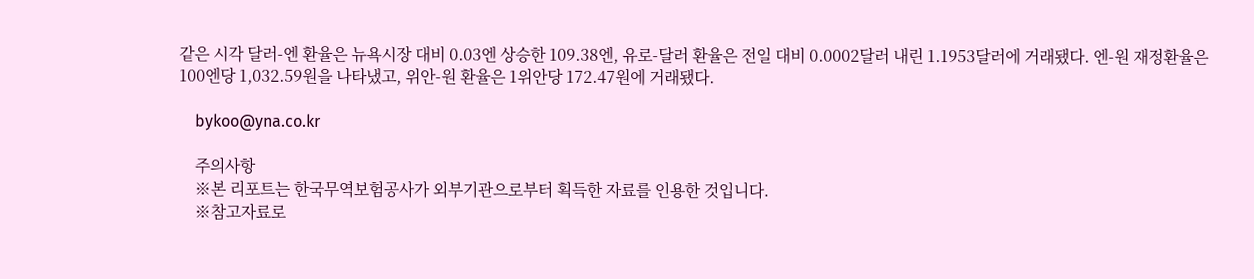같은 시각 달러-엔 환율은 뉴욕시장 대비 0.03엔 상승한 109.38엔, 유로-달러 환율은 전일 대비 0.0002달러 내린 1.1953달러에 거래됐다. 엔-원 재정환율은 100엔당 1,032.59원을 나타냈고, 위안-원 환율은 1위안당 172.47원에 거래됐다.

    bykoo@yna.co.kr

    주의사항
    ※본 리포트는 한국무역보험공사가 외부기관으로부터 획득한 자료를 인용한 것입니다.
    ※참고자료로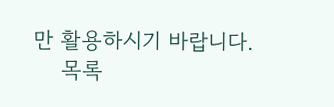만 활용하시기 바랍니다.
    목록